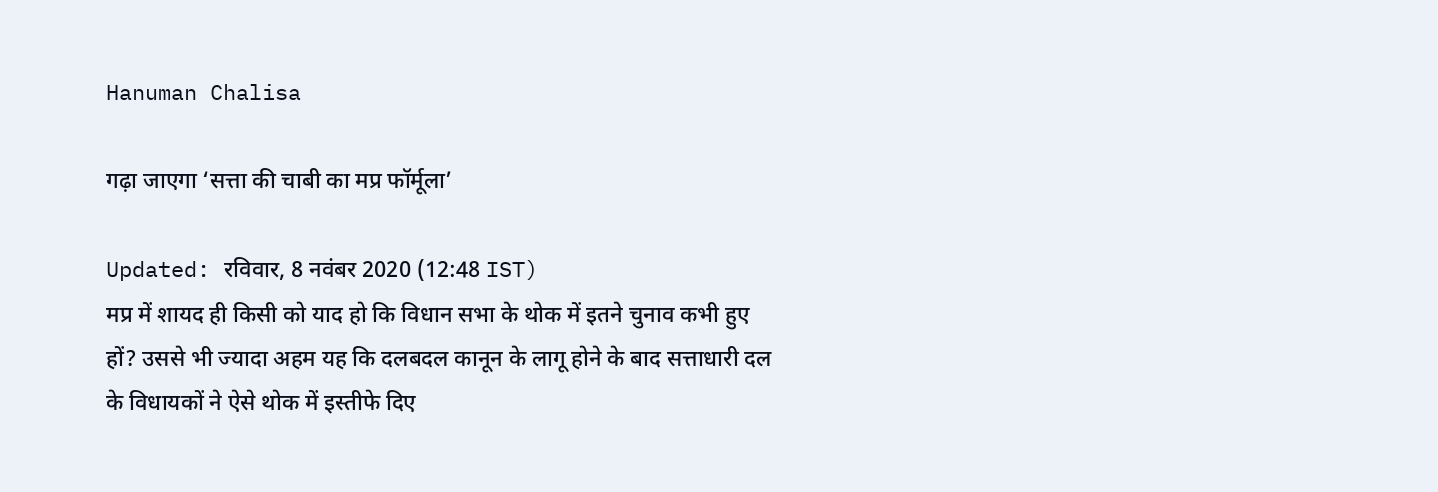Hanuman Chalisa

गढ़ा जाएगा ‘सत्ता की चाबी का मप्र फॉर्मूला’

Updated: रविवार, 8 नवंबर 2020 (12:48 IST)
मप्र में शायद ही किसी को याद हो कि विधान सभा के थोक में इतने चुनाव कभी हुए हों? उससे भी ज्यादा अहम यह कि दलबदल कानून के लागू होने के बाद सत्ताधारी दल के विधायकों ने ऐसे थोक में इस्तीफे दिए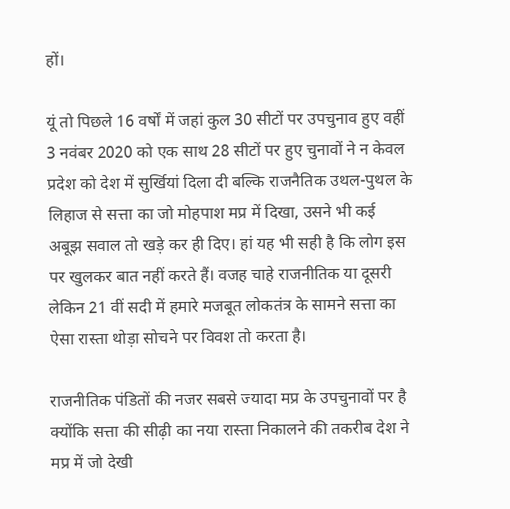हों।

यूं तो पिछले 16 वर्षों में जहां कुल 30 सीटों पर उपचुनाव हुए वहीं 3 नवंबर 2020 को एक साथ 28 सीटों पर हुए चुनावों ने न केवल प्रदेश को देश में सुर्खियां दिला दी बल्कि राजनैतिक उथल-पुथल के लिहाज से सत्ता का जो मोहपाश मप्र में दिखा, उसने भी कई अबूझ सवाल तो खड़े कर ही दिए। हां यह भी सही है कि लोग इस पर खुलकर बात नहीं करते हैं। वजह चाहे राजनीतिक या दूसरी लेकिन 21 वीं सदी में हमारे मजबूत लोकतंत्र के सामने सत्ता का ऐसा रास्ता थोड़ा सोचने पर विवश तो करता है।

राजनीतिक पंडितों की नजर सबसे ज्यादा मप्र के उपचुनावों पर है क्योंकि सत्ता की सीढ़ी का नया रास्ता निकालने की तकरीब देश ने मप्र में जो देखी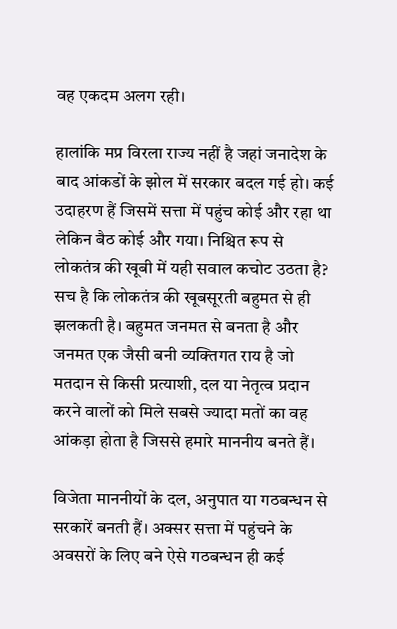वह एकदम अलग रही।

हालांकि मप्र विरला राज्य नहीं है जहां जनादेश के बाद आंकडों के झोल में सरकार बदल गई हो। कई उदाहरण हैं जिसमें सत्ता में पहुंच कोई और रहा था लेकिन बैठ कोई और गया। निश्चित रूप से लोकतंत्र की खूबी में यही सवाल कचोट उठता है? सच है कि लोकतंत्र की खूबसूरती बहुमत से ही झलकती है। बहुमत जनमत से बनता है और जनमत एक जैसी बनी व्यक्तिगत राय है जो मतदान से किसी प्रत्याशी, दल या नेतृत्व प्रदान करने वालों को मिले सबसे ज्यादा मतों का वह आंकड़ा होता है जिससे हमारे माननीय बनते हैं।

विजेता माननीयों के दल, अनुपात या गठबन्धन से सरकारें बनती हैं। अक्सर सत्ता में पहुंचने के अवसरों के लिए बने ऐसे गठबन्धन ही कई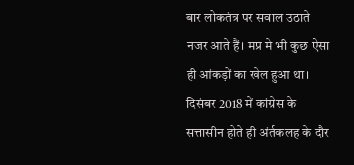बार लोकतंत्र पर सवाल उठाते नजर आते हैं। मप्र मे भी कुछ ऐसा ही आंकड़ों का खेल हुआ था। दिसंबर 2018 में कांग्रेस के सत्तासीन होते ही अंर्तकलह के दौर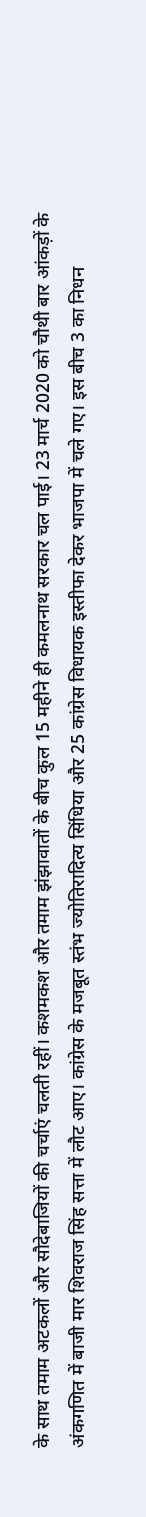के साथ तमाम अटकलों और सौदेबाजियों की चर्चाएं चलती रहीं। कशमकश और तमाम झंझावातों के बीच कुल 15 महीने ही कमलनाथ सरकार चल पाई। 23 मार्च 2020 को चौथी बार आंकड़ों के अंकगणित में बाजी मार शिवराज सिंह सत्ता में लौट आए। कांग्रेस के मजबूत स्तंभ ज्योतिरादित्य सिंधिया और 25 कांग्रेस विधायक इस्तीफा देकर भाजपा में चले गए। इस बीच 3 का निधन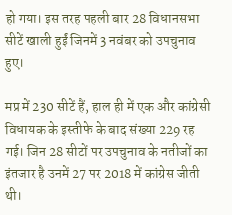हो गया। इस तरह पहली बार 28 विधानसभा सीटें खाली हुईं जिनमें 3 नवंबर को उपचुनाव हुए।

मप्र में 230 सीटें हैं, हाल ही में एक और कांग्रेसी विधायक के इस्तीफे के बाद संख्या 229 रह गई। जिन 28 सीटों पर उपचुनाव के नतीजों का इंतजार है उनमें 27 पर 2018 में कांग्रेस जीती थी।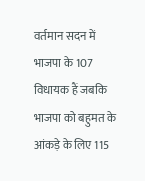वर्तमान सदन में भाजपा के 107 विधायक हैं जबकि भाजपा को बहुमत के आंकड़े के लिए 115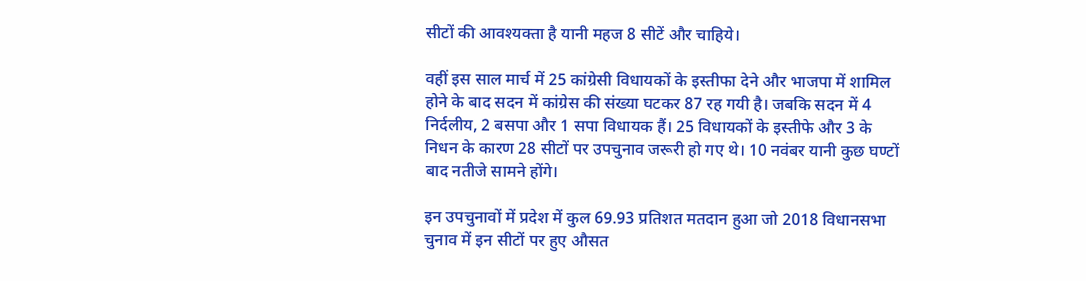सीटों की आवश्यक्ता है यानी महज 8 सीटें और चाहिये।

वहीं इस साल मार्च में 25 कांग्रेसी विधायकों के इस्तीफा देने और भाजपा में शामिल होने के बाद सदन में कांग्रेस की संख्या घटकर 87 रह गयी है। जबकि सदन में 4 निर्दलीय, 2 बसपा और 1 सपा विधायक हैं। 25 विधायकों के इस्तीफे और 3 के निधन के कारण 28 सीटों पर उपचुनाव जरूरी हो गए थे। 10 नवंबर यानी कुछ घण्टों बाद नतीजे सामने होंगे।

इन उपचुनावों में प्रदेश में कुल 69.93 प्रतिशत मतदान हुआ जो 2018 विधानसभा चुनाव में इन सीटों पर हुए औसत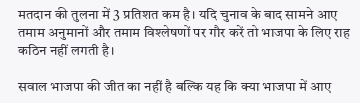मतदान की तुलना में 3 प्रतिशत कम है। यदि चुनाव के बाद सामने आए तमाम अनुमानों और तमाम विश्लेषणों पर गौर करें तो भाजपा के लिए राह कठिन नहीं लगती है।

सवाल भाजपा की जीत का नहीं है बल्कि यह कि क्या भाजपा में आए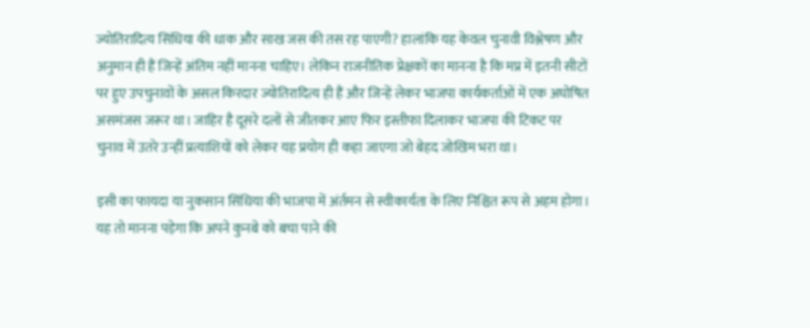ज्योतिरादित्य सिंधिया की धाक और साख जस की तस रह पाएगी? हालांकि यह केवल चुनावी विश्लेषण और अनुमान ही हैं जिन्हें अंतिम नहीं मानना चाहिए। लेकिन राजनीतिक प्रेक्षकों का मानना है कि मप्र में इतनी सीटों पर हुए उपचुनावों के असल किरदार ज्योतिरादित्य ही हैं और जिन्हें लेकर भाजपा कार्यकर्ताओं में एक अघोषित असमंजस जरूर था। जाहिर है दूसरे दलों से जीतकर आए फिर इस्तीफा दिलाकर भाजपा की टिकट पर चुनाव में उतरे उन्हीं प्रत्याशियों को लेकर यह प्रयोग ही कहा जाएगा जो बेहद जोखिम भरा था।

इसी का फायदा या नुकसान सिंधिया की भाजपा में अंर्तमन से स्वीकार्यता के लिए निश्चित रूप से अहम होगा। यह तो मानना पड़ेगा कि अपने कुनबे को बचा पाने की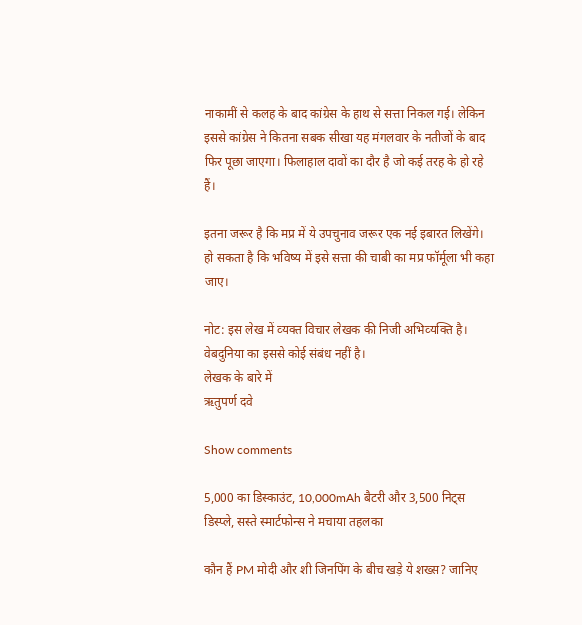नाकामीं से कलह के बाद कांग्रेस के हाथ से सत्ता निकल गई। लेकिन इससे कांग्रेस ने कितना सबक सीखा यह मंगलवार के नतीजों के बाद फिर पूछा जाएगा। फिलाहाल दावों का दौर है जो कई तरह के हो रहे हैं।

इतना जरूर है कि मप्र में ये उपचुनाव जरूर एक नई इबारत लिखेंगे। हो सकता है कि भविष्य में इसे सत्ता की चाबी का मप्र फॉर्मूला भी कहा जाए।

नोट: इस लेख में व्‍यक्‍त व‍िचार लेखक की न‍िजी अभिव्‍यक्‍त‍ि है। वेबदुन‍िया का इससे कोई संबंध नहीं है।
लेखक के बारे में
ऋतुपर्ण दवे

Show comments

5,000 का डिस्काउंट, 10,000mAh बैटरी और 3,500 निट्स डिस्प्ले, सस्ते स्मार्टफोन्स ने मचाया तहलका

कौन हैं PM मोदी और शी जिनपिंग के बीच खड़े ये शख्स? जानिए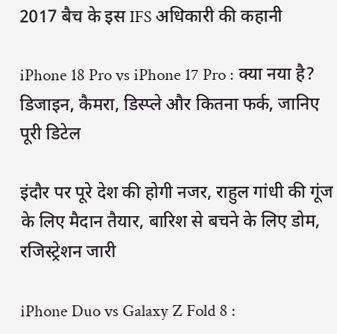2017 बैच के इस IFS अधिकारी की कहानी

iPhone 18 Pro vs iPhone 17 Pro : क्या नया है? डिजाइन, कैमरा, डिस्प्ले और कितना फर्क, जानिए पूरी डिटेल

इंदौर पर पूरे देश की होगी नजर, राहुल गांधी की गूंज के लिए मैदान तैयार, बारिश से बचने के लिए डोम, रजिस्‍ट्रेशन जारी

iPhone Duo vs Galaxy Z Fold 8 :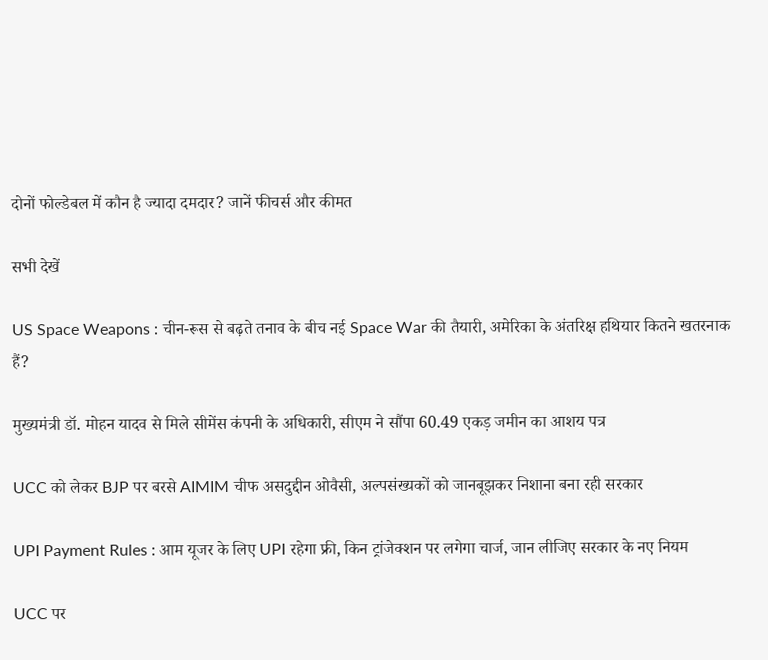दोनों फोल्डेबल में कौन है ज्यादा दमदार? जानें फीचर्स और कीमत

सभी देखें

US Space Weapons : चीन-रूस से बढ़ते तनाव के बीच नई Space War की तैयारी, अमेरिका के अंतरिक्ष हथियार कितने खतरनाक हैं?

मुख्यमंत्री डॉ. मोहन यादव से मिले सीमेंस कंपनी के अधिकारी, सीएम ने सौंपा 60.49 एकड़ जमीन का आशय पत्र

UCC को लेकर BJP पर बरसे AIMIM चीफ असदुद्दीन ओवैसी, अल्पसंख्यकों को जानबूझकर निशाना बना रही सरकार

UPI Payment Rules : आम यूजर के लिए UPI रहेगा फ्री, किन ट्रांजेक्शन पर लगेगा चार्ज, जान लीजिए सरकार के नए नियम

UCC पर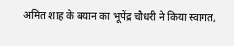अमित शाह के बयान का भूपेंद्र चौधरी ने किया स्वागत,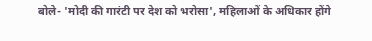बोले- 'मोदी की गारंटी पर देश को भरोसा', महिलाओं के अधिकार होंगे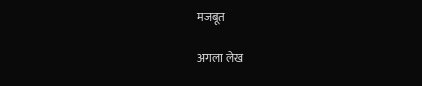मजबूत

अगला लेख